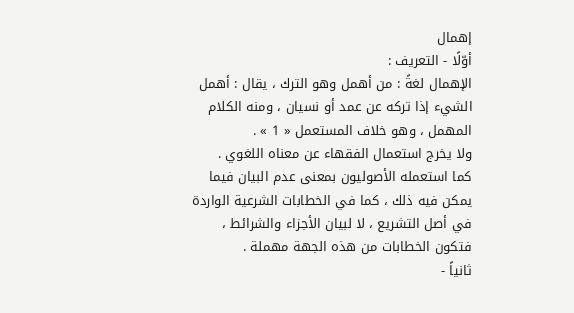إهمال
أوّلًا - التعريف :
الإهمال لغةً : من أهمل وهو الترك ، يقال : أهمل الشيء إذا تركه عن عمد أو نسيان ، ومنه الكلام المهمل ، وهو خلاف المستعمل « 1 » .
ولا يخرج استعمال الفقهاء عن معناه اللغوي .
كما استعمله الأصوليون بمعنى عدم البيان فيما يمكن فيه ذلك ، كما في الخطابات الشرعية الواردة في أصل التشريع ، لا لبيان الأجزاء والشرائط ، فتكون الخطابات من هذه الجهة مهملة .
ثانياً -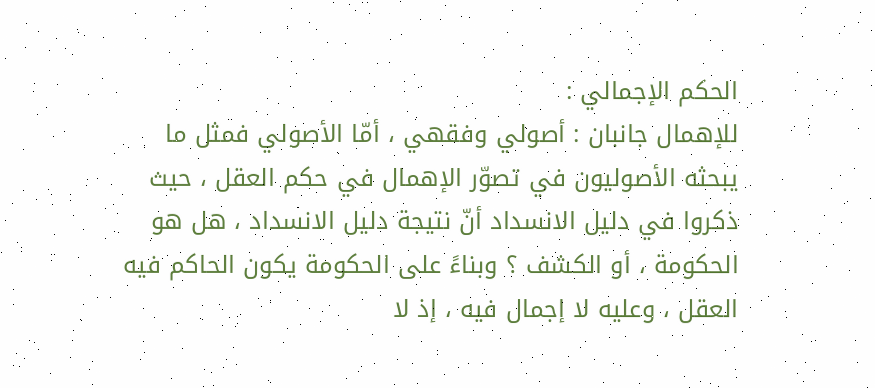الحكم الإجمالي :
للإهمال جانبان : أصولي وفقهي ، أمّا الأصولي فمثل ما يبحثه الأصوليون في تصوّر الإهمال في حكم العقل ، حيث ذكروا في دليل الانسداد أنّ نتيجة دليل الانسداد ، هل هو الحكومة ، أو الكشف ؟ وبناءً على الحكومة يكون الحاكم فيه العقل ، وعليه لا إجمال فيه ، إذ لا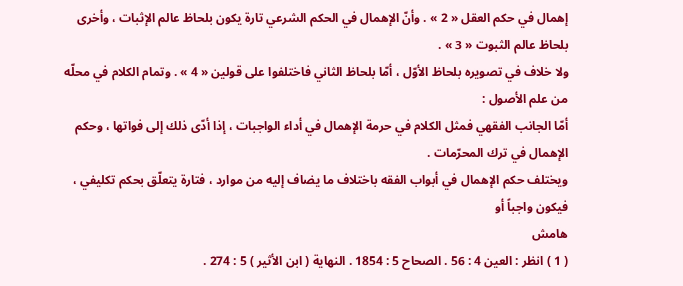إهمال في حكم العقل « 2 » . وأنّ الإهمال في الحكم الشرعي تارة يكون بلحاظ عالم الإثبات ، وأخرى بلحاظ عالم الثبوت « 3 » .
ولا خلاف في تصويره بلحاظ الأوّل ، أمّا بلحاظ الثاني فاختلفوا على قولين « 4 » . وتمام الكلام في محلّه من علم الأصول :
أمّا الجانب الفقهي فمثل الكلام في حرمة الإهمال في أداء الواجبات ، إذا أدّى ذلك إلى فواتها ، وحكم الإهمال في ترك المحرّمات .
ويختلف حكم الإهمال في أبواب الفقه باختلاف ما يضاف إليه من موارد ، فتارة يتعلّق بحكم تكليفي ، فيكون واجباً أو
هامش
( 1 ) انظر : العين 4 : 56 . الصحاح 5 : 1854 . النهاية ( ابن الأثير ) 5 : 274 .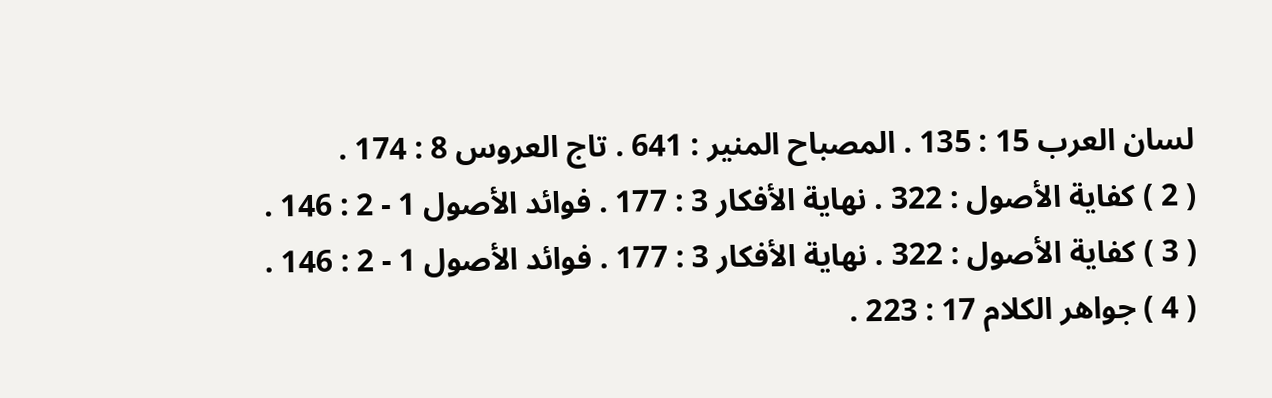لسان العرب 15 : 135 . المصباح المنير : 641 . تاج العروس 8 : 174 .
( 2 ) كفاية الأصول : 322 . نهاية الأفكار 3 : 177 . فوائد الأصول 1 - 2 : 146 .
( 3 ) كفاية الأصول : 322 . نهاية الأفكار 3 : 177 . فوائد الأصول 1 - 2 : 146 .
( 4 ) جواهر الكلام 17 : 223 .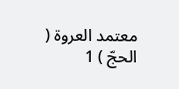معتمد العروة ( الحجّ ) 1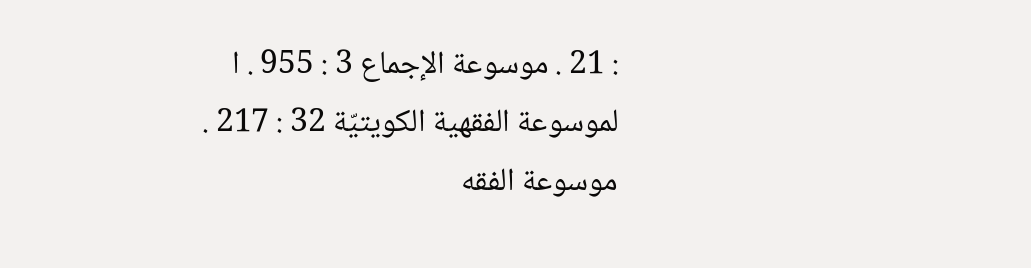: 21 . موسوعة الإجماع 3 : 955 . ا لموسوعة الفقهية الكويتيّة 32 : 217 . موسوعة الفقه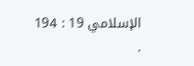الإسلامي 19 : 194 .